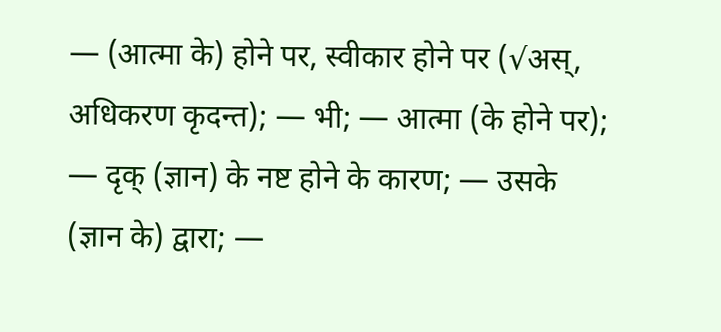— (आत्मा के) होने पर, स्वीकार होने पर (√अस्, अधिकरण कृदन्त); — भी; — आत्मा (के होने पर); — दृक् (ज्ञान) के नष्ट होने के कारण; — उसके (ज्ञान के) द्वारा; —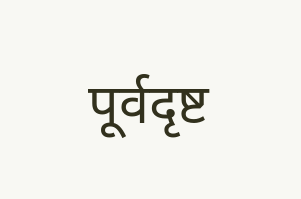पूर्वदृष्ट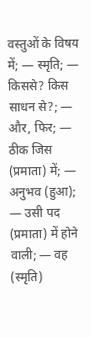वस्तुओं के विषय में; — स्मृति; — किससे? किस साधन से?; — और, फिर; — ठीक जिस (प्रमाता) में; — अनुभव (हुआ); — उसी पद (प्रमाता) में होने वाली; — वह (स्मृति)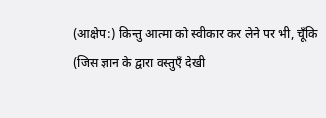(आक्षेप:) किन्तु आत्मा को स्वीकार कर लेने पर भी, चूँकि (जिस ज्ञान के द्वारा वस्तुएँ देखी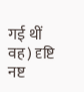गई थीं वह) दृष्टि नष्ट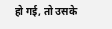हो गई, तो उसके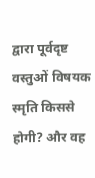द्वारा पूर्वदृष्ट वस्तुओं विषयक स्मृति किससे होगी? और वह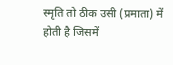स्मृति तो ठीक उसी (प्रमाता) में होती है जिसमें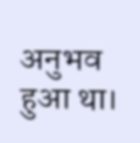अनुभव हुआ था।